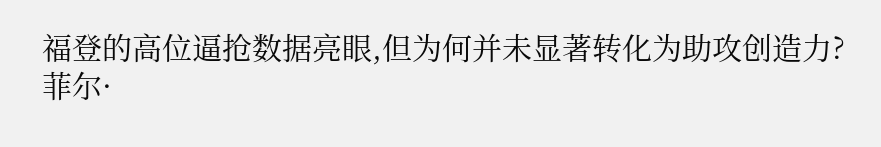福登的高位逼抢数据亮眼,但为何并未显著转化为助攻创造力?
菲尔·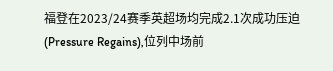福登在2023/24赛季英超场均完成2.1次成功压迫(Pressure Regains),位列中场前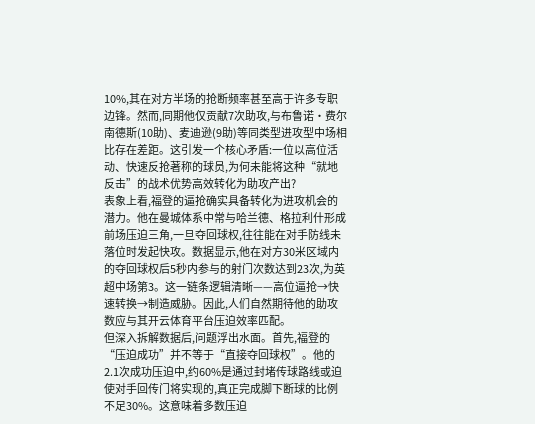10%,其在对方半场的抢断频率甚至高于许多专职边锋。然而,同期他仅贡献7次助攻,与布鲁诺·费尔南德斯(10助)、麦迪逊(9助)等同类型进攻型中场相比存在差距。这引发一个核心矛盾:一位以高位活动、快速反抢著称的球员,为何未能将这种“就地反击”的战术优势高效转化为助攻产出?
表象上看,福登的逼抢确实具备转化为进攻机会的潜力。他在曼城体系中常与哈兰德、格拉利什形成前场压迫三角,一旦夺回球权,往往能在对手防线未落位时发起快攻。数据显示,他在对方30米区域内的夺回球权后5秒内参与的射门次数达到23次,为英超中场第3。这一链条逻辑清晰——高位逼抢→快速转换→制造威胁。因此,人们自然期待他的助攻数应与其开云体育平台压迫效率匹配。
但深入拆解数据后,问题浮出水面。首先,福登的“压迫成功”并不等于“直接夺回球权”。他的2.1次成功压迫中,约60%是通过封堵传球路线或迫使对手回传门将实现的,真正完成脚下断球的比例不足30%。这意味着多数压迫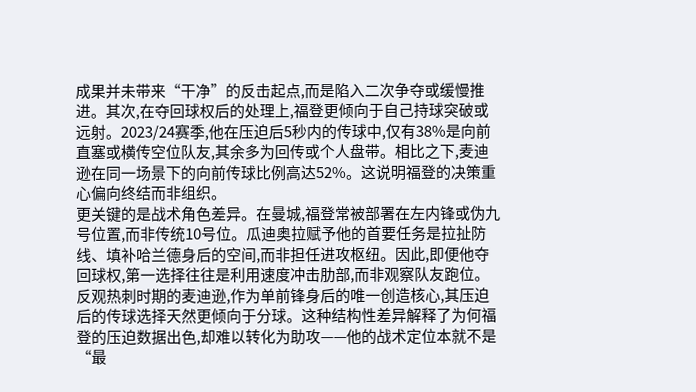成果并未带来“干净”的反击起点,而是陷入二次争夺或缓慢推进。其次,在夺回球权后的处理上,福登更倾向于自己持球突破或远射。2023/24赛季,他在压迫后5秒内的传球中,仅有38%是向前直塞或横传空位队友,其余多为回传或个人盘带。相比之下,麦迪逊在同一场景下的向前传球比例高达52%。这说明福登的决策重心偏向终结而非组织。
更关键的是战术角色差异。在曼城,福登常被部署在左内锋或伪九号位置,而非传统10号位。瓜迪奥拉赋予他的首要任务是拉扯防线、填补哈兰德身后的空间,而非担任进攻枢纽。因此,即便他夺回球权,第一选择往往是利用速度冲击肋部,而非观察队友跑位。反观热刺时期的麦迪逊,作为单前锋身后的唯一创造核心,其压迫后的传球选择天然更倾向于分球。这种结构性差异解释了为何福登的压迫数据出色,却难以转化为助攻——他的战术定位本就不是“最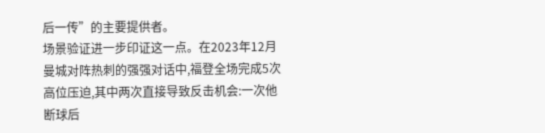后一传”的主要提供者。
场景验证进一步印证这一点。在2023年12月曼城对阵热刺的强强对话中,福登全场完成5次高位压迫,其中两次直接导致反击机会:一次他断球后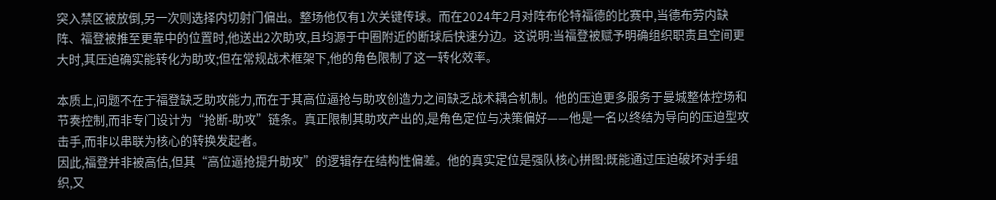突入禁区被放倒,另一次则选择内切射门偏出。整场他仅有1次关键传球。而在2024年2月对阵布伦特福德的比赛中,当德布劳内缺阵、福登被推至更靠中的位置时,他送出2次助攻,且均源于中圈附近的断球后快速分边。这说明:当福登被赋予明确组织职责且空间更大时,其压迫确实能转化为助攻;但在常规战术框架下,他的角色限制了这一转化效率。

本质上,问题不在于福登缺乏助攻能力,而在于其高位逼抢与助攻创造力之间缺乏战术耦合机制。他的压迫更多服务于曼城整体控场和节奏控制,而非专门设计为“抢断-助攻”链条。真正限制其助攻产出的,是角色定位与决策偏好——他是一名以终结为导向的压迫型攻击手,而非以串联为核心的转换发起者。
因此,福登并非被高估,但其“高位逼抢提升助攻”的逻辑存在结构性偏差。他的真实定位是强队核心拼图:既能通过压迫破坏对手组织,又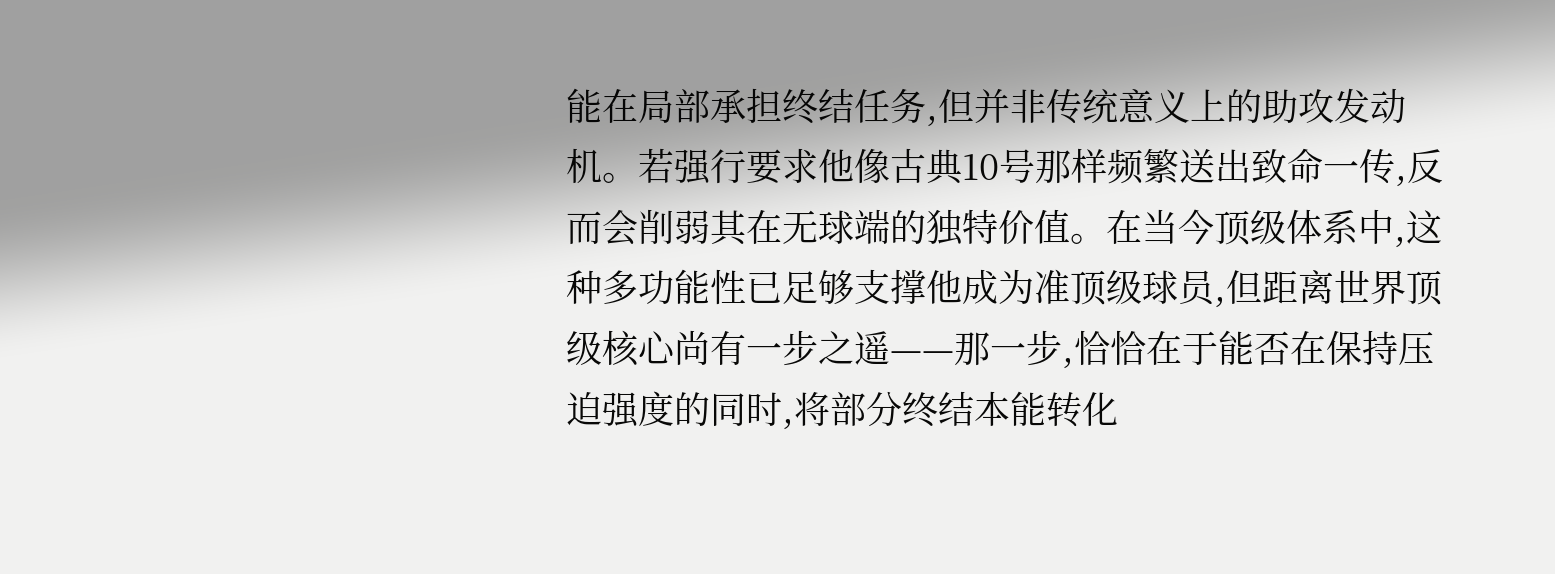能在局部承担终结任务,但并非传统意义上的助攻发动机。若强行要求他像古典10号那样频繁送出致命一传,反而会削弱其在无球端的独特价值。在当今顶级体系中,这种多功能性已足够支撑他成为准顶级球员,但距离世界顶级核心尚有一步之遥——那一步,恰恰在于能否在保持压迫强度的同时,将部分终结本能转化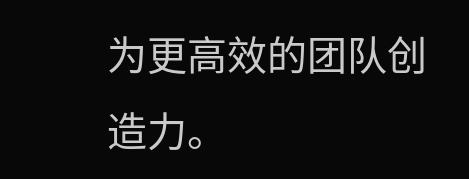为更高效的团队创造力。